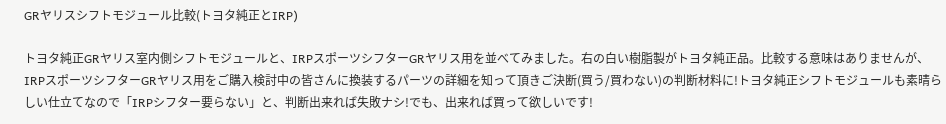GRヤリスシフトモジュール比較(トヨタ純正とIRP)

トヨタ純正GRヤリス室内側シフトモジュールと、IRPスポーツシフターGRヤリス用を並べてみました。右の白い樹脂製がトヨタ純正品。比較する意味はありませんが、IRPスポーツシフターGRヤリス用をご購入検討中の皆さんに換装するパーツの詳細を知って頂きご決断(買う/買わない)の判断材料に!トヨタ純正シフトモジュールも素晴らしい仕立てなので「IRPシフター要らない」と、判断出来れば失敗ナシ!でも、出来れば買って欲しいです!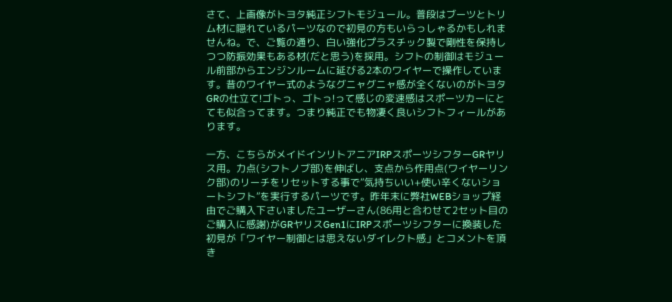さて、上画像がトヨタ純正シフトモジュール。普段はブーツとトリム材に隠れているパーツなので初見の方もいらっしゃるかもしれませんね。で、ご覧の通り、白い強化プラスチック製で剛性を保持しつつ防振効果もある材(だと思う)を採用。シフトの制御はモジュール前部からエンジンルームに延びる2本のワイヤーで操作しています。昔のワイヤー式のようなグニャグニャ感が全くないのがトヨタGRの仕立て!ゴトっ、ゴトっ!って感じの変速感はスポーツカーにとても似合ってます。つまり純正でも物凄く良いシフトフィールがあります。

一方、こちらがメイドインリトアニアIRPスポーツシフターGRヤリス用。力点(シフトノブ部)を伸ばし、支点から作用点(ワイヤーリンク部)のリーチをリセットする事で”気持ちいい+使い辛くないショートシフト”を実行するパーツです。昨年末に弊社WEBショップ経由でご購入下さいましたユーザーさん(86用と合わせて2セット目のご購入に感謝)がGRヤリスGen1にIRPスポーツシフターに換装した初見が「ワイヤー制御とは思えないダイレクト感」とコメントを頂き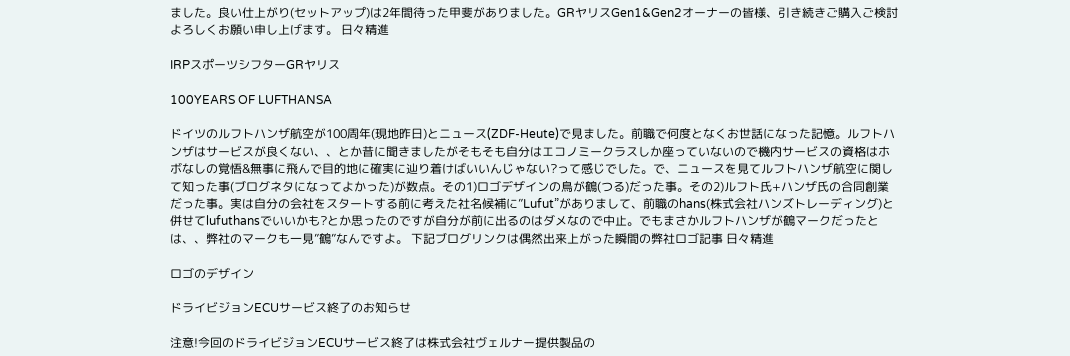ました。良い仕上がり(セットアップ)は2年間待った甲斐がありました。GRヤリスGen1&Gen2オーナーの皆様、引き続きご購入ご検討よろしくお願い申し上げます。 日々精進

IRPスポーツシフターGRヤリス

100YEARS OF LUFTHANSA

ドイツのルフトハンザ航空が100周年(現地昨日)とニュース(ZDF-Heute)で見ました。前職で何度となくお世話になった記憶。ルフトハンザはサービスが良くない、、とか昔に聞きましたがそもそも自分はエコノミークラスしか座っていないので機内サービスの資格はホボなしの覚悟&無事に飛んで目的地に確実に辿り着けばいいんじゃない?って感じでした。で、ニュースを見てルフトハンザ航空に関して知った事(ブログネタになってよかった)が数点。その1)ロゴデザインの鳥が鶴(つる)だった事。その2)ルフト氏+ハンザ氏の合同創業だった事。実は自分の会社をスタートする前に考えた社名候補に”Lufut”がありまして、前職のhans(株式会社ハンズトレーディング)と併せてlufuthansでいいかも?とか思ったのですが自分が前に出るのはダメなので中止。でもまさかルフトハンザが鶴マークだったとは、、弊社のマークも一見”鶴”なんですよ。 下記ブログリンクは偶然出来上がった瞬間の弊社ロゴ記事 日々精進

ロゴのデザイン

ドライビジョンECUサービス終了のお知らせ

注意!今回のドライビジョンECUサービス終了は株式会社ヴェルナー提供製品の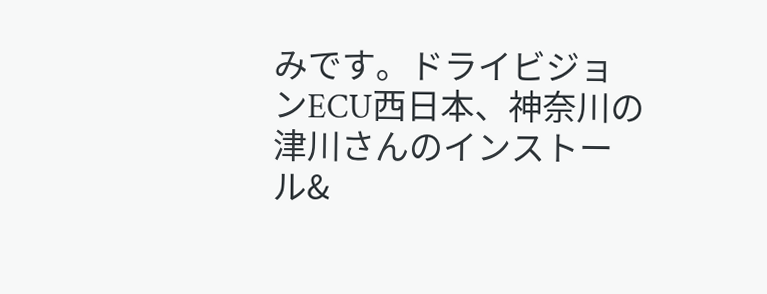みです。ドライビジョンECU西日本、神奈川の津川さんのインストール&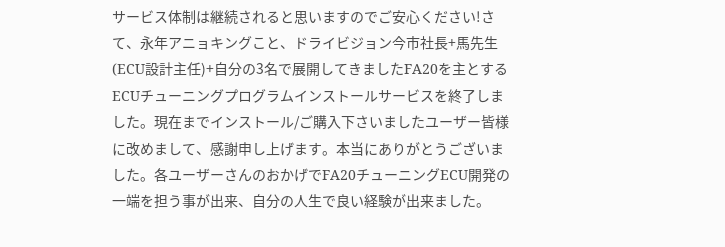サービス体制は継続されると思いますのでご安心ください!さて、永年アニョキングこと、ドライビジョン今市社長+馬先生(ECU設計主任)+自分の3名で展開してきましたFA20を主とするECUチューニングプログラムインストールサービスを終了しました。現在までインストール/ご購入下さいましたユーザー皆様に改めまして、感謝申し上げます。本当にありがとうございました。各ユーザーさんのおかげでFA20チューニングECU開発の一端を担う事が出来、自分の人生で良い経験が出来ました。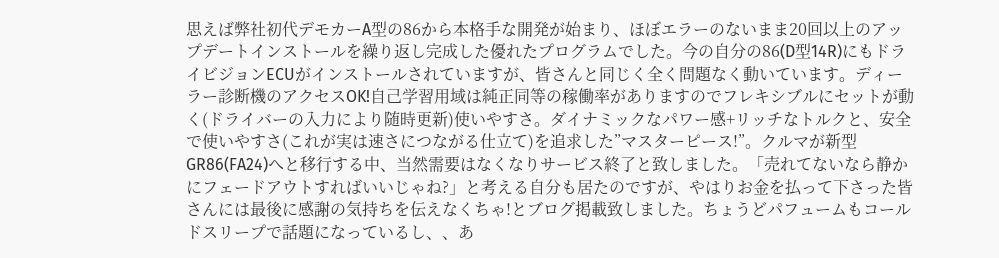思えば弊社初代デモカーA型の86から本格手な開発が始まり、ほぼエラーのないまま20回以上のアップデートインストールを繰り返し完成した優れたプログラムでした。今の自分の86(D型14R)にもドライビジョンECUがインストールされていますが、皆さんと同じく全く問題なく動いています。ディーラー診断機のアクセスOK!自己学習用域は純正同等の稼働率がありますのでフレキシブルにセットが動く(ドライバーの入力により随時更新)使いやすさ。ダイナミックなパワー感+リッチなトルクと、安全で使いやすさ(これが実は速さにつながる仕立て)を追求した”マスターピース!”。クルマが新型GR86(FA24)へと移行する中、当然需要はなくなりサービス終了と致しました。「売れてないなら静かにフェードアウトすればいいじゃね?」と考える自分も居たのですが、やはりお金を払って下さった皆さんには最後に感謝の気持ちを伝えなくちゃ!とブログ掲載致しました。ちょうどパフュームもコールドスリープで話題になっているし、、あ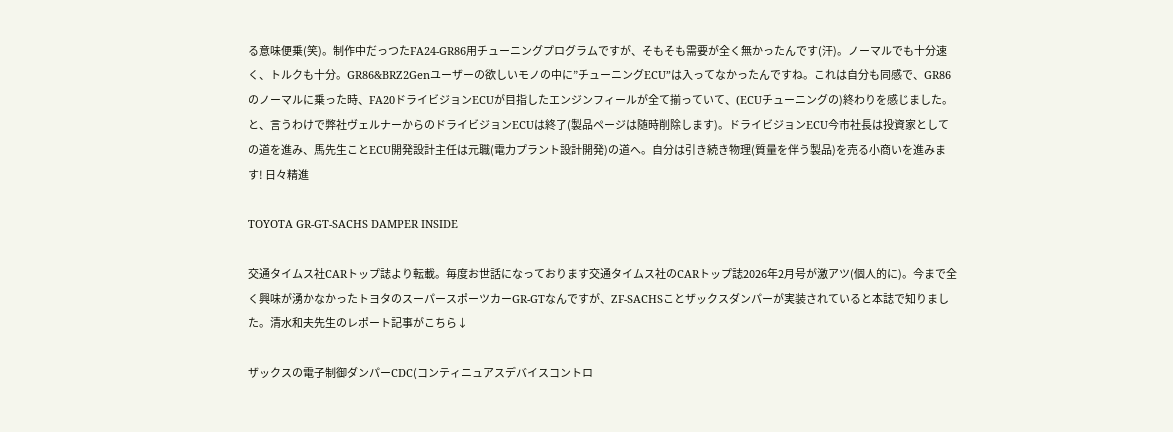る意味便乗(笑)。制作中だっつたFA24-GR86用チューニングプログラムですが、そもそも需要が全く無かったんです(汗)。ノーマルでも十分速く、トルクも十分。GR86&BRZ2Genユーザーの欲しいモノの中に”チューニングECU”は入ってなかったんですね。これは自分も同感で、GR86のノーマルに乗った時、FA20ドライビジョンECUが目指したエンジンフィールが全て揃っていて、(ECUチューニングの)終わりを感じました。と、言うわけで弊社ヴェルナーからのドライビジョンECUは終了(製品ページは随時削除します)。ドライビジョンECU今市社長は投資家としての道を進み、馬先生ことECU開発設計主任は元職(電力プラント設計開発)の道へ。自分は引き続き物理(質量を伴う製品)を売る小商いを進みます! 日々精進

TOYOTA GR-GT-SACHS DAMPER INSIDE

交通タイムス社CARトップ誌より転載。毎度お世話になっております交通タイムス社のCARトップ誌2026年2月号が激アツ(個人的に)。今まで全く興味が湧かなかったトヨタのスーパースポーツカーGR-GTなんですが、ZF-SACHSことザックスダンパーが実装されていると本誌で知りました。清水和夫先生のレポート記事がこちら↓

ザックスの電子制御ダンパーCDC(コンティニュアスデバイスコントロ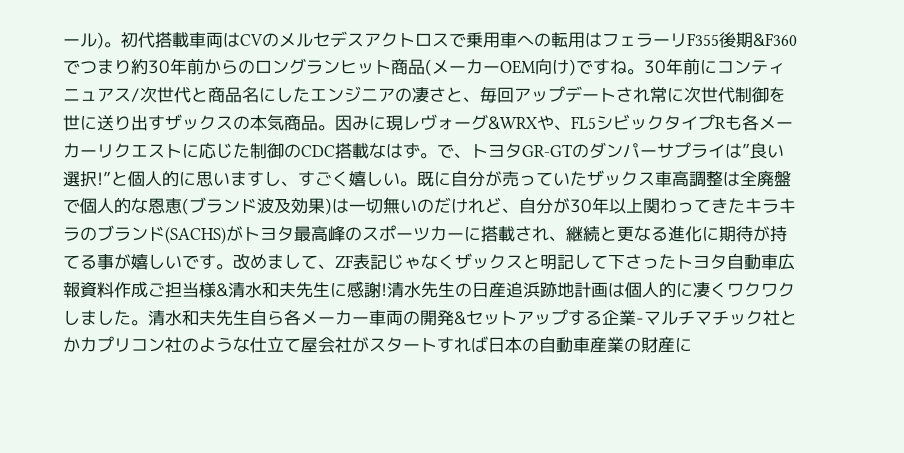ール)。初代搭載車両はCVのメルセデスアクトロスで乗用車への転用はフェラーリF355後期&F360でつまり約30年前からのロングランヒット商品(メーカーOEM向け)ですね。30年前にコンティニュアス/次世代と商品名にしたエンジニアの凄さと、毎回アップデートされ常に次世代制御を世に送り出すザックスの本気商品。因みに現レヴォーグ&WRXや、FL5シビックタイプRも各メーカーリクエストに応じた制御のCDC搭載なはず。で、トヨタGR-GTのダンパーサプライは”良い選択!”と個人的に思いますし、すごく嬉しい。既に自分が売っていたザックス車高調整は全廃盤で個人的な恩恵(ブランド波及効果)は一切無いのだけれど、自分が30年以上関わってきたキラキラのブランド(SACHS)がトヨタ最高峰のスポーツカーに搭載され、継続と更なる進化に期待が持てる事が嬉しいです。改めまして、ZF表記じゃなくザックスと明記して下さったトヨタ自動車広報資料作成ご担当様&清水和夫先生に感謝!清水先生の日産追浜跡地計画は個人的に凄くワクワクしました。清水和夫先生自ら各メーカー車両の開発&セットアップする企業-マルチマチック社とかカプリコン社のような仕立て屋会社がスタートすれば日本の自動車産業の財産に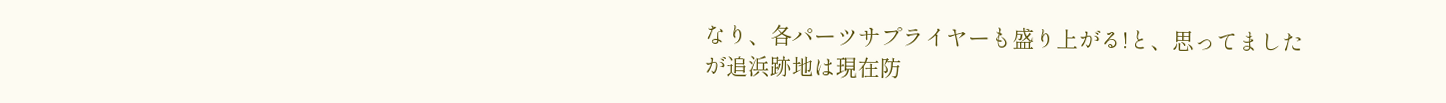なり、各パーツサプライヤーも盛り上がる!と、思ってましたが追浜跡地は現在防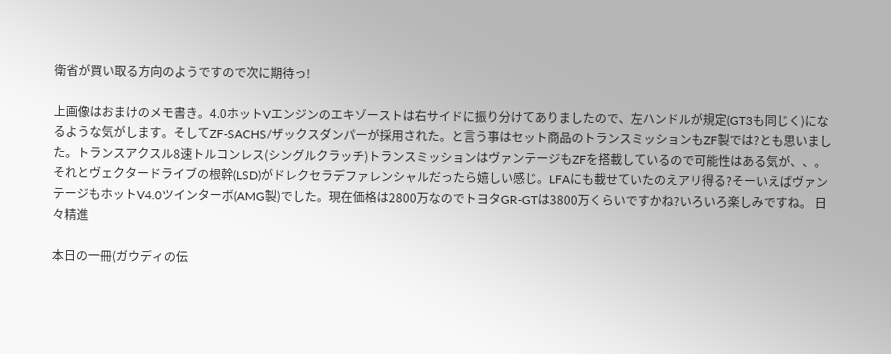衛省が買い取る方向のようですので次に期待っ!

上画像はおまけのメモ書き。4.0ホットVエンジンのエキゾーストは右サイドに振り分けてありましたので、左ハンドルが規定(GT3も同じく)になるような気がします。そしてZF-SACHS/ザックスダンパーが採用された。と言う事はセット商品のトランスミッションもZF製では?とも思いました。トランスアクスル8速トルコンレス(シングルクラッチ)トランスミッションはヴァンテージもZFを搭載しているので可能性はある気が、、。それとヴェクタードライブの根幹(LSD)がドレクセラデファレンシャルだったら嬉しい感じ。LFAにも載せていたのえアリ得る?そーいえばヴァンテージもホットV4.0ツインターボ(AMG製)でした。現在価格は2800万なのでトヨタGR-GTは3800万くらいですかね?いろいろ楽しみですね。 日々精進

本日の一冊(ガウディの伝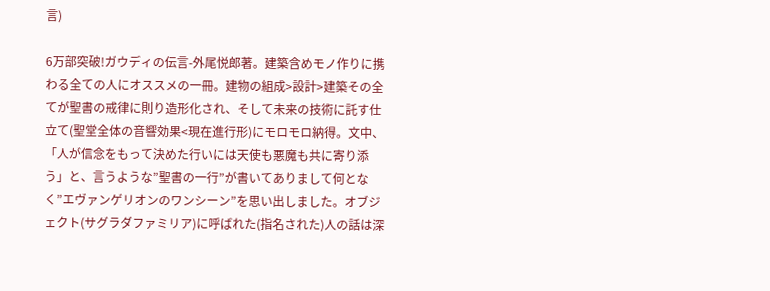言)

6万部突破!ガウディの伝言-外尾悦郎著。建築含めモノ作りに携わる全ての人にオススメの一冊。建物の組成>設計>建築その全てが聖書の戒律に則り造形化され、そして未来の技術に託す仕立て(聖堂全体の音響効果<現在進行形)にモロモロ納得。文中、「人が信念をもって決めた行いには天使も悪魔も共に寄り添う」と、言うような”聖書の一行”が書いてありまして何となく”エヴァンゲリオンのワンシーン”を思い出しました。オブジェクト(サグラダファミリア)に呼ばれた(指名された)人の話は深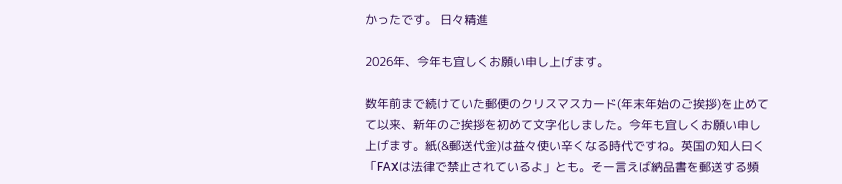かったです。 日々精進

2026年、今年も宜しくお願い申し上げます。

数年前まで続けていた郵便のクリスマスカード(年末年始のご挨拶)を止めてて以来、新年のご挨拶を初めて文字化しました。今年も宜しくお願い申し上げます。紙(&郵送代金)は益々使い辛くなる時代ですね。英国の知人曰く「FAXは法律で禁止されているよ」とも。そー言えば納品書を郵送する頻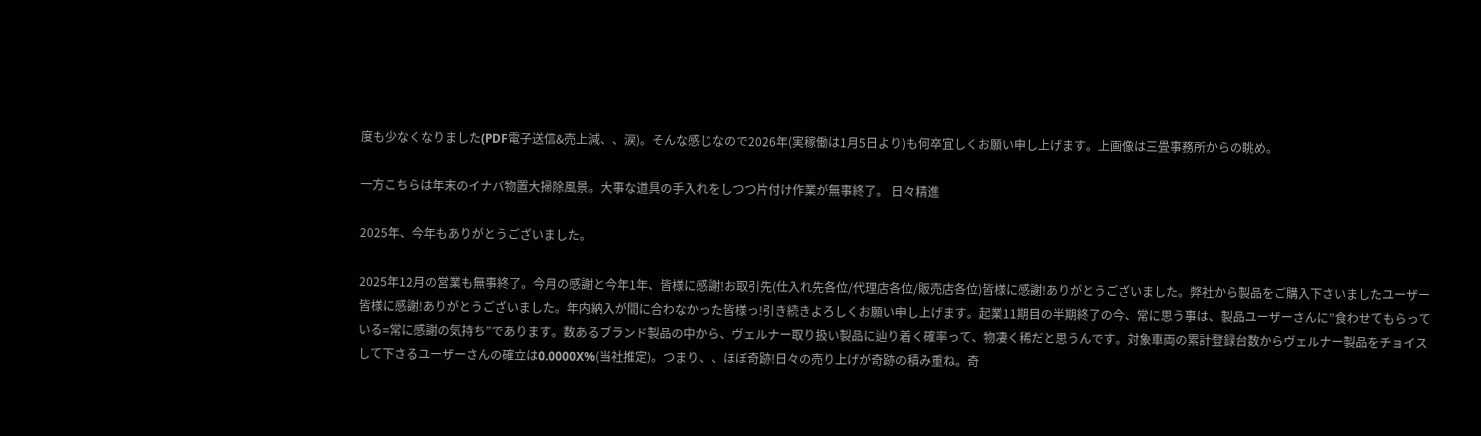度も少なくなりました(PDF電子送信&売上減、、涙)。そんな感じなので2026年(実稼働は1月5日より)も何卒宜しくお願い申し上げます。上画像は三畳事務所からの眺め。

一方こちらは年末のイナバ物置大掃除風景。大事な道具の手入れをしつつ片付け作業が無事終了。 日々精進

2025年、今年もありがとうございました。

2025年12月の営業も無事終了。今月の感謝と今年1年、皆様に感謝!お取引先(仕入れ先各位/代理店各位/販売店各位)皆様に感謝!ありがとうございました。弊社から製品をご購入下さいましたユーザー皆様に感謝!ありがとうございました。年内納入が間に合わなかった皆様っ!引き続きよろしくお願い申し上げます。起業11期目の半期終了の今、常に思う事は、製品ユーザーさんに”食わせてもらっている=常に感謝の気持ち”であります。数あるブランド製品の中から、ヴェルナー取り扱い製品に辿り着く確率って、物凄く稀だと思うんです。対象車両の累計登録台数からヴェルナー製品をチョイスして下さるユーザーさんの確立は0.0000X%(当社推定)。つまり、、ほぼ奇跡!日々の売り上げが奇跡の積み重ね。奇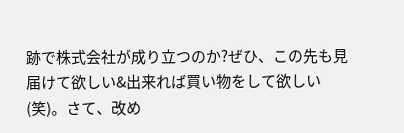跡で株式会社が成り立つのか?ぜひ、この先も見届けて欲しい&出来れば買い物をして欲しい(笑)。さて、改め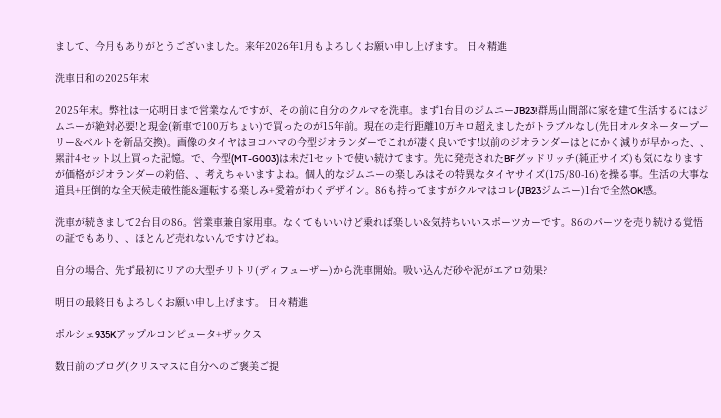まして、今月もありがとうございました。来年2026年1月もよろしくお願い申し上げます。 日々精進

洗車日和の2025年末

2025年末。弊社は一応明日まで営業なんですが、その前に自分のクルマを洗車。まず1台目のジムニーJB23!群馬山間部に家を建て生活するにはジムニーが絶対必要!と現金(新車で100万ちょい)で買ったのが15年前。現在の走行距離10万キロ超えましたがトラブルなし(先日オルタネータープーリー&ベルトを新品交換)。画像のタイヤはヨコハマの今型ジオランダーでこれが凄く良いです!以前のジオランダーはとにかく減りが早かった、、累計4セット以上買った記憶。で、今型(MT-G003)は未だ1セットで使い続けてます。先に発売されたBFグッドリッチ(純正サイズ)も気になりますが価格がジオランダーの約倍、、考えちゃいますよね。個人的なジムニーの楽しみはその特異なタイヤサイズ(175/80-16)を操る事。生活の大事な道具+圧倒的な全天候走破性能&運転する楽しみ+愛着がわくデザイン。86も持ってますがクルマはコレ(JB23ジムニー)1台で全然OK感。

洗車が続きまして2台目の86。営業車兼自家用車。なくてもいいけど乗れば楽しい&気持ちいいスポーツカーです。86のパーツを売り続ける覚悟の証でもあり、、ほとんど売れないんですけどね。

自分の場合、先ず最初にリアの大型チリトリ(ディフューザー)から洗車開始。吸い込んだ砂や泥がエアロ効果?

明日の最終日もよろしくお願い申し上げます。 日々精進

ポルシェ935Kアップルコンピュータ+ザックス

数日前のブログ(クリスマスに自分へのご褒美ご提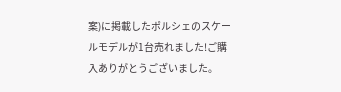案)に掲載したポルシェのスケールモデルが1台売れました!ご購入ありがとうございました。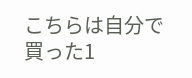こちらは自分で買った1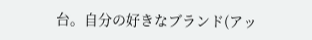台。自分の好きなブランド(アッ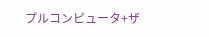プルコンピュータ+ザ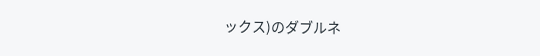ックス)のダブルネ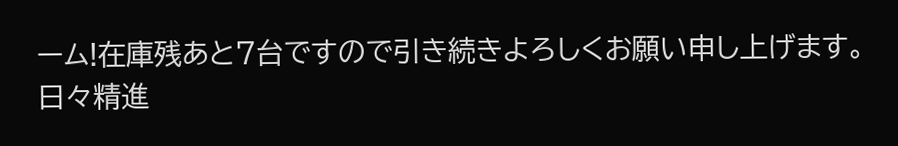ーム!在庫残あと7台ですので引き続きよろしくお願い申し上げます。 日々精進